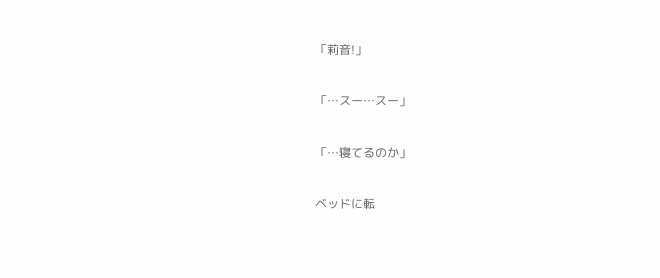「莉音!」

「…スー…スー」

「…寝てるのか」

ベッドに転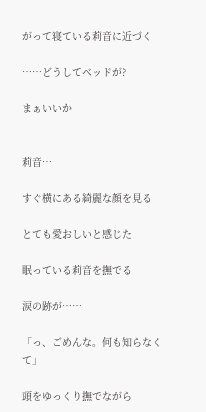がって寝ている莉音に近づく

……どうしてベッドが?

まぁいいか


莉音…

すぐ横にある綺麗な顔を見る

とても愛おしいと感じた

眠っている莉音を撫でる

涙の跡が……

「っ、ごめんな。何も知らなくて」

頭をゆっくり撫でながら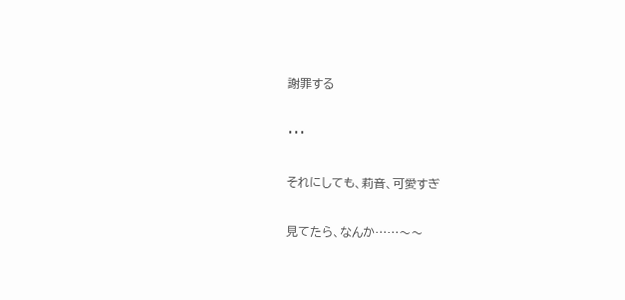謝罪する

・・・

それにしても、莉音、可愛すぎ

見てたら、なんか……〜〜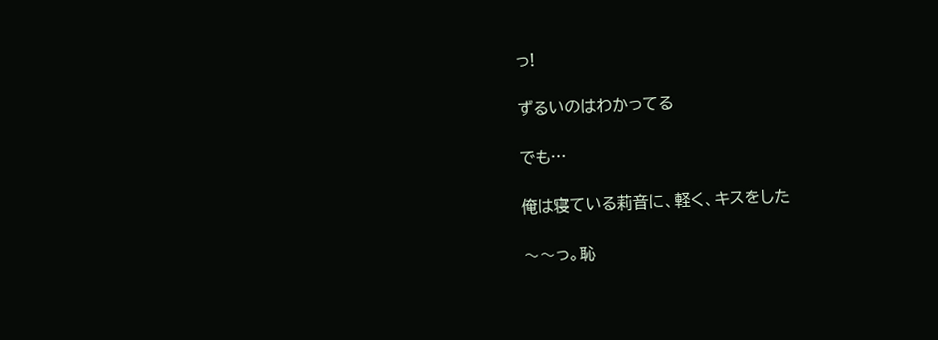っ!

ずるいのはわかってる

でも…

俺は寝ている莉音に、軽く、キスをした

〜〜っ。恥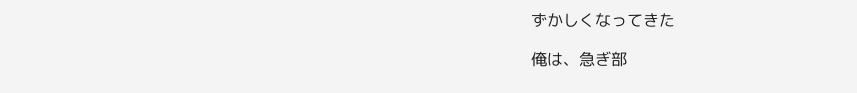ずかしくなってきた

俺は、急ぎ部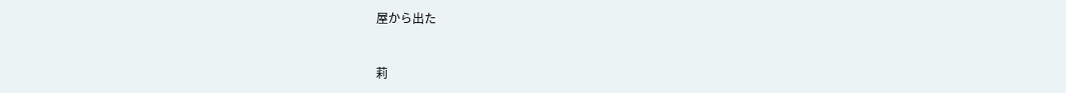屋から出た


莉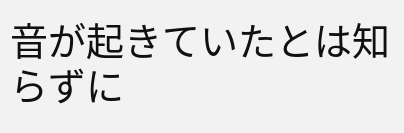音が起きていたとは知らずに